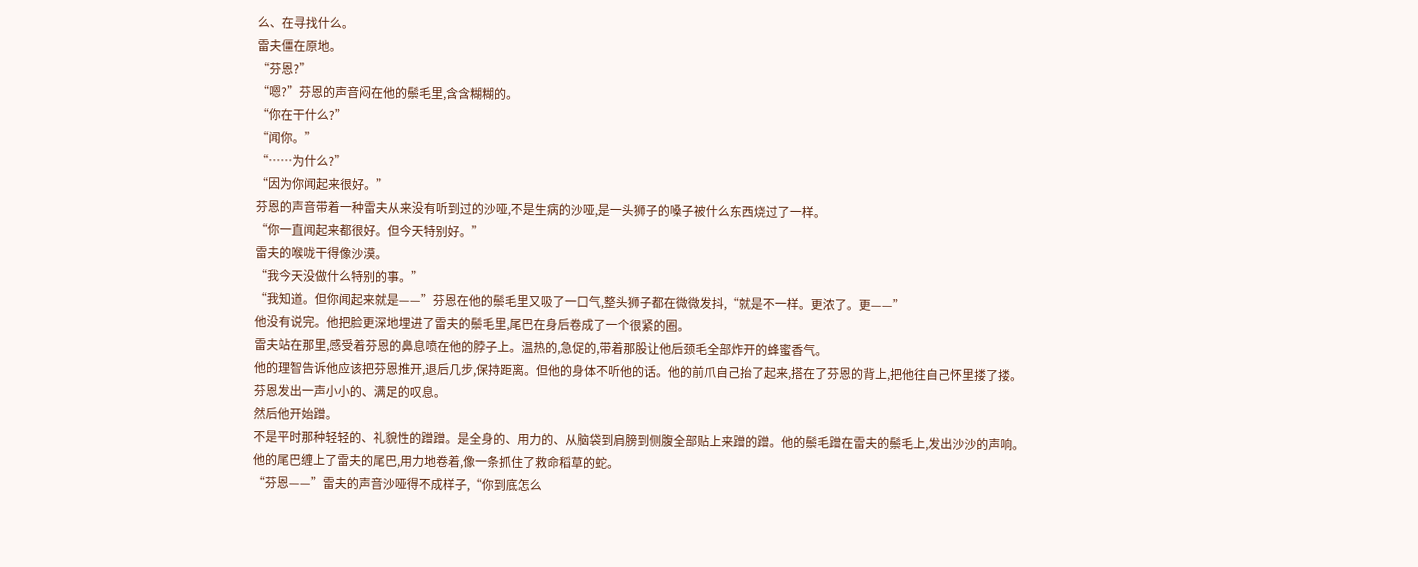么、在寻找什么。
雷夫僵在原地。
“芬恩?”
“嗯?”芬恩的声音闷在他的鬃毛里,含含糊糊的。
“你在干什么?”
“闻你。”
“……为什么?”
“因为你闻起来很好。”
芬恩的声音带着一种雷夫从来没有听到过的沙哑,不是生病的沙哑,是一头狮子的嗓子被什么东西烧过了一样。
“你一直闻起来都很好。但今天特别好。”
雷夫的喉咙干得像沙漠。
“我今天没做什么特别的事。”
“我知道。但你闻起来就是——”芬恩在他的鬃毛里又吸了一口气,整头狮子都在微微发抖,“就是不一样。更浓了。更——”
他没有说完。他把脸更深地埋进了雷夫的鬃毛里,尾巴在身后卷成了一个很紧的圈。
雷夫站在那里,感受着芬恩的鼻息喷在他的脖子上。温热的,急促的,带着那股让他后颈毛全部炸开的蜂蜜香气。
他的理智告诉他应该把芬恩推开,退后几步,保持距离。但他的身体不听他的话。他的前爪自己抬了起来,搭在了芬恩的背上,把他往自己怀里搂了搂。
芬恩发出一声小小的、满足的叹息。
然后他开始蹭。
不是平时那种轻轻的、礼貌性的蹭蹭。是全身的、用力的、从脑袋到肩膀到侧腹全部贴上来蹭的蹭。他的鬃毛蹭在雷夫的鬃毛上,发出沙沙的声响。他的尾巴缠上了雷夫的尾巴,用力地卷着,像一条抓住了救命稻草的蛇。
“芬恩——”雷夫的声音沙哑得不成样子,“你到底怎么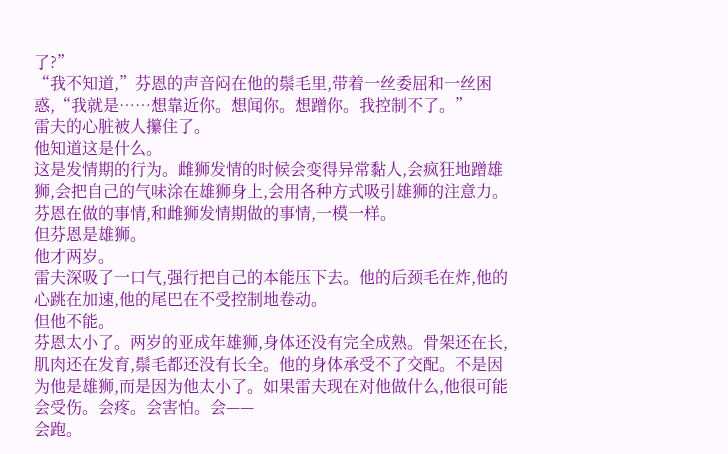了?”
“我不知道,”芬恩的声音闷在他的鬃毛里,带着一丝委屈和一丝困惑,“我就是……想靠近你。想闻你。想蹭你。我控制不了。”
雷夫的心脏被人攥住了。
他知道这是什么。
这是发情期的行为。雌狮发情的时候会变得异常黏人,会疯狂地蹭雄狮,会把自己的气味涂在雄狮身上,会用各种方式吸引雄狮的注意力。
芬恩在做的事情,和雌狮发情期做的事情,一模一样。
但芬恩是雄狮。
他才两岁。
雷夫深吸了一口气,强行把自己的本能压下去。他的后颈毛在炸,他的心跳在加速,他的尾巴在不受控制地卷动。
但他不能。
芬恩太小了。两岁的亚成年雄狮,身体还没有完全成熟。骨架还在长,肌肉还在发育,鬃毛都还没有长全。他的身体承受不了交配。不是因为他是雄狮,而是因为他太小了。如果雷夫现在对他做什么,他很可能会受伤。会疼。会害怕。会——
会跑。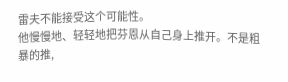雷夫不能接受这个可能性。
他慢慢地、轻轻地把芬恩从自己身上推开。不是粗暴的推,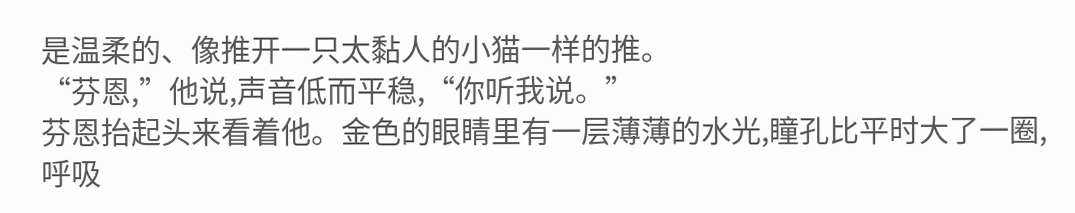是温柔的、像推开一只太黏人的小猫一样的推。
“芬恩,”他说,声音低而平稳,“你听我说。”
芬恩抬起头来看着他。金色的眼睛里有一层薄薄的水光,瞳孔比平时大了一圈,呼吸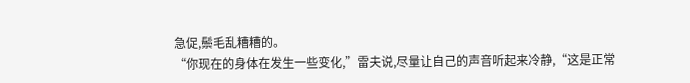急促,鬃毛乱糟糟的。
“你现在的身体在发生一些变化,”雷夫说,尽量让自己的声音听起来冷静,“这是正常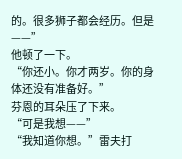的。很多狮子都会经历。但是——”
他顿了一下。
“你还小。你才两岁。你的身体还没有准备好。”
芬恩的耳朵压了下来。
“可是我想——”
“我知道你想。”雷夫打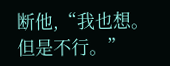断他,“我也想。但是不行。”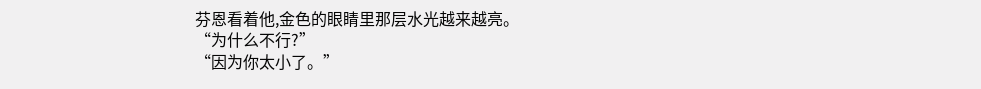芬恩看着他,金色的眼睛里那层水光越来越亮。
“为什么不行?”
“因为你太小了。”